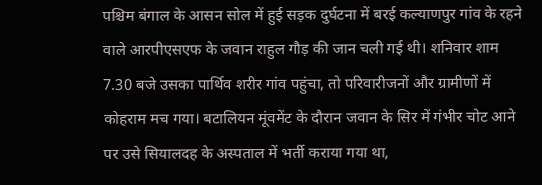पश्चिम बंगाल के आसन सोल में हुई सड़क दुर्घटना में बरई कल्याणपुर गांव के रहने वाले आरपीएसएफ के जवान राहुल गौड़ की जान चली गई थी। शनिवार शाम 7.30 बजे उसका पार्थिव शरीर गांव पहुंचा, तो परिवारीजनों और ग्रामीणों में कोहराम मच गया। बटालियन मूंवमेंट के दौरान जवान के सिर में गंभीर चोट आने पर उसे सियालदह के अस्पताल में भर्ती कराया गया था,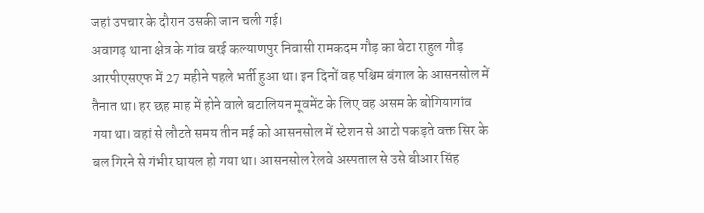जहां उपचार के दौरान उसकी जान चली गई।
अवागढ़ थाना क्षेत्र के गांव बरई कल्याणपुर निवासी रामकदम गौड़ का बेटा राहुल गौड़ आरपीएसएफ में 27 महीने पहले भर्ती हुआ था। इन दिनों वह पश्चिम बंगाल के आसनसोल में तैनात था। हर छह माह में होने वाले बटालियन मूवमेंट के लिए वह असम के बोगियागांव गया था। वहां से लौटते समय तीन मई को आसनसोल में स्टेशन से आटो पकड़ते वक्त सिर के बल गिरने से गंभीर घायल हो गया था। आसनसोल रेलवे अस्पताल से उसे बीआर सिंह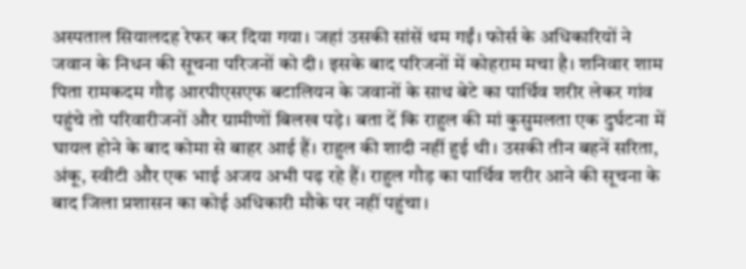अस्पताल सियालदह रेफर कर दिया गया। जहां उसकी सांसें थम गईं। फोर्स के अधिकारियों ने जवान के निधन की सूचना परिजनों को दी। इसके बाद परिजनों में कोहराम मचा है। शनिवार शाम पिता रामकदम गौड़ आरपीएसएफ बटालियन के जवानों के साथ बेटे का पार्थिव शरीर लेकर गांव पहुंचे तो परिवारीजनों और ग्रामीणों बिलख पड़े। बता दें कि राहुल की मां कुसुमलता एक दुर्घटना में घायल होने के बाद कोमा से बाहर आई हैं। राहुल की शादी नहीं हुई थी। उसकी तीन बहनें सरिता, अंकू, स्वीटी और एक भाई अजय अभी पढ़ रहे हैं। राहुल गौड़ का पार्थिव शरीर आने की सूचना के बाद जिला प्रशासन का कोई अधिकारी मौके पर नहीं पहुंचा।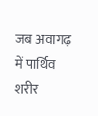जब अवागढ़ में पार्थिव शरीर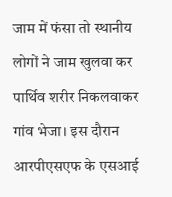जाम में फंसा तो स्थानीय लोगों ने जाम खुलवा कर पार्थिव शरीर निकलवाकर गांव भेजा। इस दौरान आरपीएसएफ के एसआई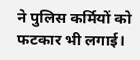ने पुलिस कर्मियों को फटकार भी लगाई।